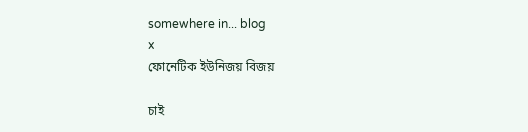somewhere in... blog
x
ফোনেটিক ইউনিজয় বিজয়

চাই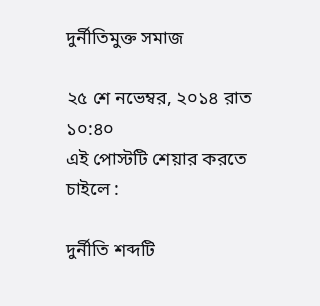দুর্নীতিমুক্ত সমাজ

২৫ শে নভেম্বর, ২০১৪ রাত ১০:৪০
এই পোস্টটি শেয়ার করতে চাইলে :

দুর্নীতি শব্দটি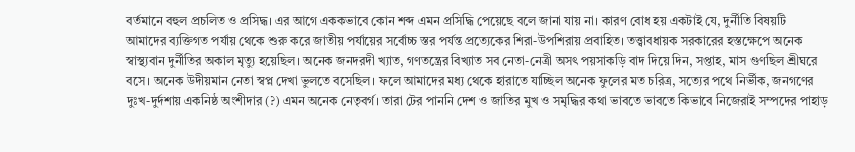বর্তমানে বহুল প্রচলিত ও প্রসিদ্ধ। এর আগে এককভাবে কোন শব্দ এমন প্রসিদ্ধি পেয়েছে বলে জানা যায় না। কারণ বোধ হয় একটাই যে, দুর্নীতি বিষয়টি আমাদের ব্যক্তিগত পর্যায় থেকে শুরু করে জাতীয় পর্যায়ের সর্বোচ্চ স্তর পর্যন্ত প্রত্যেকের শিরা-উপশিরায় প্রবাহিত। তত্ত্বাবধায়ক সরকারের হস্তক্ষেপে অনেক স্বাস্থ্যবান দুর্নীতির অকাল মৃত্যু হয়েছিল। অনেক জনদরদী খ্যাত, গণতন্ত্রের বিখ্যাত সব নেতা-নেত্রী অসৎ পয়সাকড়ি বাদ দিয়ে দিন, সপ্তাহ, মাস গুণছিল শ্রীঘরে বসে। অনেক উদীয়মান নেতা স্বপ্ন দেখা ভুলতে বসেছিল। ফলে আমাদের মধ্য থেকে হারাতে যাচ্ছিল অনেক ফুলের মত চরিত্র, সত্যের পথে নির্ভীক, জনগণের দুঃখ-দুর্দশায় একনিষ্ঠ অংশীদার (?) এমন অনেক নেতৃবর্গ। তারা টের পাননি দেশ ও জাতির মুখ ও সমৃদ্ধির কথা ভাবতে ভাবতে কিভাবে নিজেরাই সম্পদের পাহাড়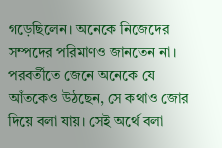গড়েছিলেন। অনেকে নিজেদের সম্পদের পরিমাণও জানতেন না। পরবর্তীতে জেনে অনেকে যে আঁতকেও উঠছেন, সে কথাও জোর দিয়ে বলা যায়। সেই অর্থে বলা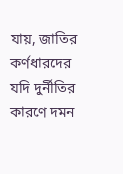যায়, জাতির কর্ণধারদের যদি দুর্নীতির কারণে দমন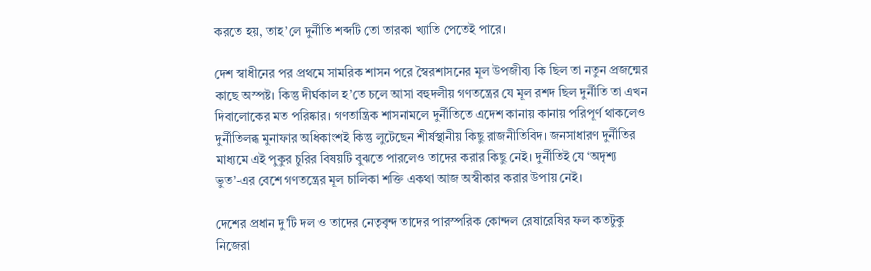করতে হয়, তাহ’লে দুর্নীতি শব্দটি তো তারকা খ্যাতি পেতেই পারে।

দেশ স্বাধীনের পর প্রথমে সামরিক শাসন পরে স্বৈরশাসনের মূল উপজীব্য কি ছিল তা নতুন প্রজন্মের কাছে অস্পষ্ট। কিন্তু দীর্ঘকাল হ’তে চলে আসা বহুদলীয় গণতন্ত্রের যে মূল রশদ ছিল দুর্নীতি তা এখন দিবালোকের মত পরিষ্কার। গণতান্ত্রিক শাসনামলে দুর্নীতিতে এদেশ কানায় কানায় পরিপূর্ণ থাকলেও দুর্নীতিলব্ধ মুনাফার অধিকাংশই কিন্তু লুটেছেন শীর্ষস্থানীয় কিছু রাজনীতিবিদ। জনসাধারণ দুর্নীতির মাধ্যমে এই পুকুর চুরির বিষয়টি বুঝতে পারলেও তাদের করার কিছু নেই। দুর্নীতিই যে ‘অদৃশ্য ভুত’-এর বেশে গণতন্ত্রের মূল চালিকা শক্তি একথা আজ অস্বীকার করার উপায় নেই।

দেশের প্রধান দু’টি দল ও তাদের নেতৃবৃন্দ তাদের পারস্পরিক কোন্দল রেষারেষির ফল কতটুকু নিজেরা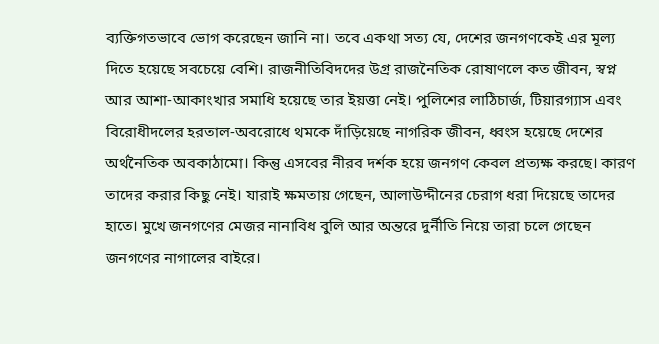ব্যক্তিগতভাবে ভোগ করেছেন জানি না। তবে একথা সত্য যে, দেশের জনগণকেই এর মূল্য দিতে হয়েছে সবচেয়ে বেশি। রাজনীতিবিদদের উগ্র রাজনৈতিক রোষাণলে কত জীবন, স্বপ্ন আর আশা-আকাংখার সমাধি হয়েছে তার ইয়ত্তা নেই। পুলিশের লাঠিচার্জ, টিয়ারগ্যাস এবং বিরোধীদলের হরতাল-অবরোধে থমকে দাঁড়িয়েছে নাগরিক জীবন, ধ্বংস হয়েছে দেশের অর্থনৈতিক অবকাঠামো। কিন্তু এসবের নীরব দর্শক হয়ে জনগণ কেবল প্রত্যক্ষ করছে। কারণ তাদের করার কিছু নেই। যারাই ক্ষমতায় গেছেন, আলাউদ্দীনের চেরাগ ধরা দিয়েছে তাদের হাতে। মুখে জনগণের মেজর নানাবিধ বুলি আর অন্তরে দুর্নীতি নিয়ে তারা চলে গেছেন জনগণের নাগালের বাইরে।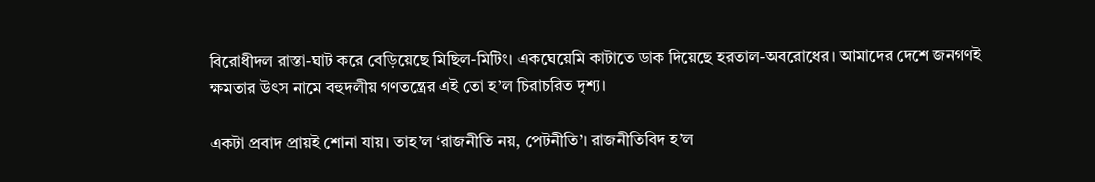বিরোধীদল রাস্তা-ঘাট করে বেড়িয়েছে মিছিল-মিটিং। একঘেয়েমি কাটাতে ডাক দিয়েছে হরতাল-অবরোধের। আমাদের দেশে জনগণই ক্ষমতার উৎস নামে বহুদলীয় গণতন্ত্রের এই তো হ’ল চিরাচরিত দৃশ্য।

একটা প্রবাদ প্রায়ই শোনা যায়। তাহ’ল ‘রাজনীতি নয়, পেটনীতি’। রাজনীতিবিদ হ’ল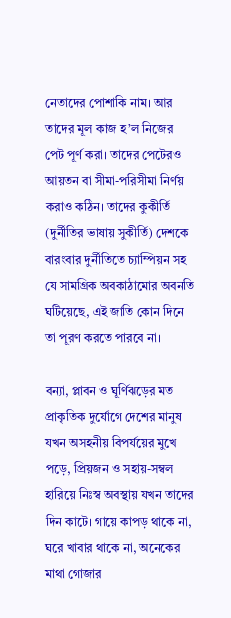নেতাদের পোশাকি নাম। আর তাদের মূল কাজ হ’ল নিজের পেট পূর্ণ করা। তাদের পেটেরও আয়তন বা সীমা-পরিসীমা নির্ণয় করাও কঠিন। তাদের কুকীর্তি (দুর্নীতির ভাষায় সুকীর্তি) দেশকে বারংবার দুর্নীতিতে চ্যাম্পিয়ন সহ যে সামগ্রিক অবকাঠামোর অবনতি ঘটিয়েছে, এই জাতি কোন দিনে তা পূরণ করতে পারবে না।

বন্যা, প্লাবন ও ঘূর্ণিঝড়ের মত প্রাকৃতিক দুর্যোগে দেশের মানুষ যখন অসহনীয় বিপর্যয়ের মুখে পড়ে, প্রিয়জন ও সহায়-সম্বল হারিয়ে নিঃস্ব অবস্থায় যখন তাদের দিন কাটে। গায়ে কাপড় থাকে না, ঘরে খাবার থাকে না, অনেকের মাথা গোজার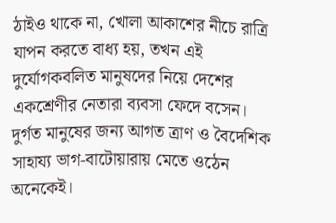ঠাইও থাকে না, খোলা আকাশের নীচে রাত্রি যাপন করতে বাধ্য হয়, তখন এই দুর্যোগকবলিত মানুষদের নিয়ে দেশের একশ্রেণীর নেতারা ব্যবসা ফেদে বসেন। দুর্গত মানুষের জন্য আগত ত্রাণ ও বৈদেশিক সাহায্য ভাগ-বাটোয়ারায় মেতে ওঠেন অনেকেই।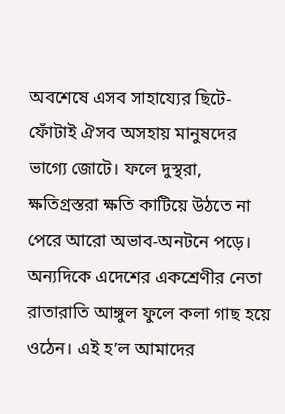অবশেষে এসব সাহায্যের ছিটে-ফোঁটাই ঐসব অসহায় মানুষদের ভাগ্যে জোটে। ফলে দুস্থরা, ক্ষতিগ্রস্তরা ক্ষতি কাটিয়ে উঠতে না পেরে আরো অভাব-অনটনে পড়ে। অন্যদিকে এদেশের একশ্রেণীর নেতা রাতারাতি আঙ্গুল ফুলে কলা গাছ হয়ে ওঠেন। এই হ’ল আমাদের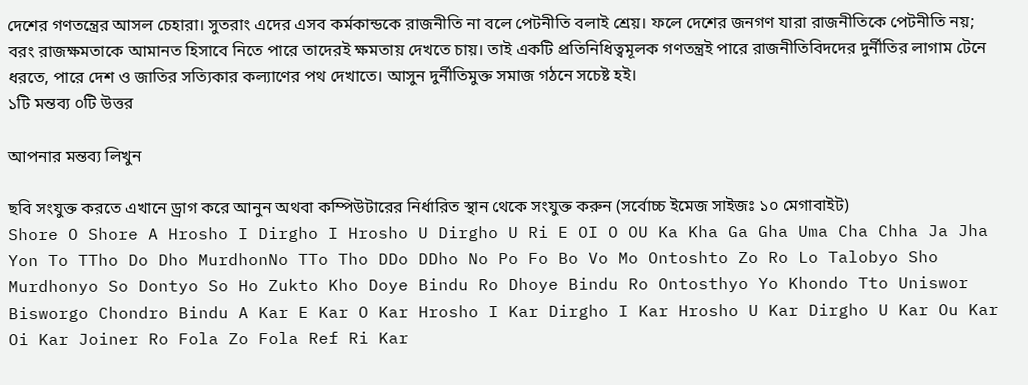দেশের গণতন্ত্রের আসল চেহারা। সুতরাং এদের এসব কর্মকান্ডকে রাজনীতি না বলে পেটনীতি বলাই শ্রেয়। ফলে দেশের জনগণ যারা রাজনীতিকে পেটনীতি নয়; বরং রাজক্ষমতাকে আমানত হিসাবে নিতে পারে তাদেরই ক্ষমতায় দেখতে চায়। তাই একটি প্রতিনিধিত্বমূলক গণতন্ত্রই পারে রাজনীতিবিদদের দুর্নীতির লাগাম টেনে ধরতে, পারে দেশ ও জাতির সত্যিকার কল্যাণের পথ দেখাতে। আসুন দুর্নীতিমুক্ত সমাজ গঠনে সচেষ্ট হই।
১টি মন্তব্য ০টি উত্তর

আপনার মন্তব্য লিখুন

ছবি সংযুক্ত করতে এখানে ড্রাগ করে আনুন অথবা কম্পিউটারের নির্ধারিত স্থান থেকে সংযুক্ত করুন (সর্বোচ্চ ইমেজ সাইজঃ ১০ মেগাবাইট)
Shore O Shore A Hrosho I Dirgho I Hrosho U Dirgho U Ri E OI O OU Ka Kha Ga Gha Uma Cha Chha Ja Jha Yon To TTho Do Dho MurdhonNo TTo Tho DDo DDho No Po Fo Bo Vo Mo Ontoshto Zo Ro Lo Talobyo Sho Murdhonyo So Dontyo So Ho Zukto Kho Doye Bindu Ro Dhoye Bindu Ro Ontosthyo Yo Khondo Tto Uniswor Bisworgo Chondro Bindu A Kar E Kar O Kar Hrosho I Kar Dirgho I Kar Hrosho U Kar Dirgho U Kar Ou Kar Oi Kar Joiner Ro Fola Zo Fola Ref Ri Kar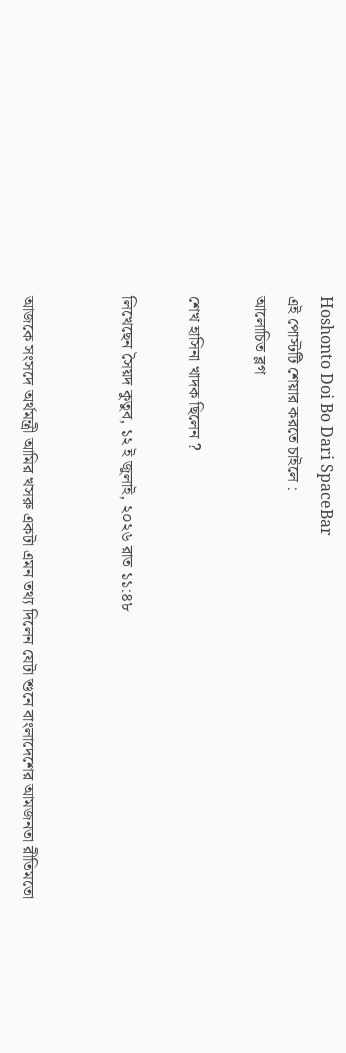Hoshonto Doi Bo Dari SpaceBar
এই পোস্টটি শেয়ার করতে চাইলে :
আলোচিত ব্লগ

শেখ হাসিনা খাদক ছিলেন ?

লিখেছেন সৈয়দ কুতুব, ১২ ই জুলাই, ২০২৬ রাত ১১:৪৮


আজকে সংসদে অর্থমন্ত্রী আমির খসরু একটা এমন তথ্য দিলেন যেটা শুনে বাংলাদেশের আমজনতা রীতিমতো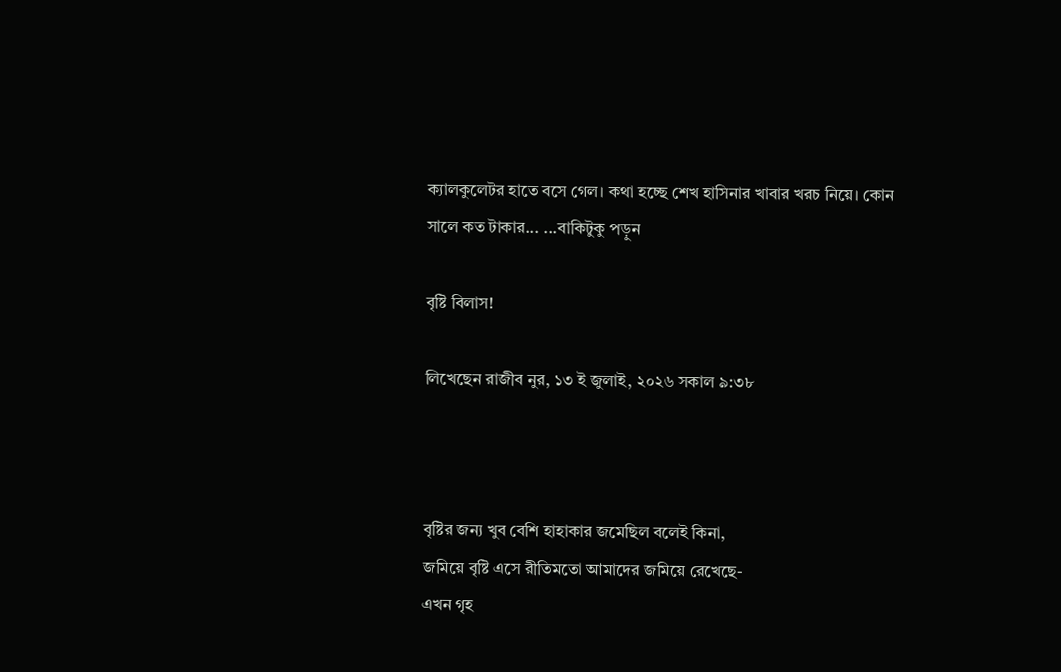ক্যালকুলেটর হাতে বসে গেল। কথা হচ্ছে শেখ হাসিনার খাবার খরচ নিয়ে। কোন সালে কত টাকার... ...বাকিটুকু পড়ুন

বৃষ্টি বিলাস!

লিখেছেন রাজীব নুর, ১৩ ই জুলাই, ২০২৬ সকাল ৯:৩৮



বৃষ্টির জন্য খুব বেশি হাহাকার জমেছিল বলেই কিনা,
জমিয়ে বৃষ্টি এসে রীতিমতো আমাদের জমিয়ে রেখেছে-
এখন গৃহ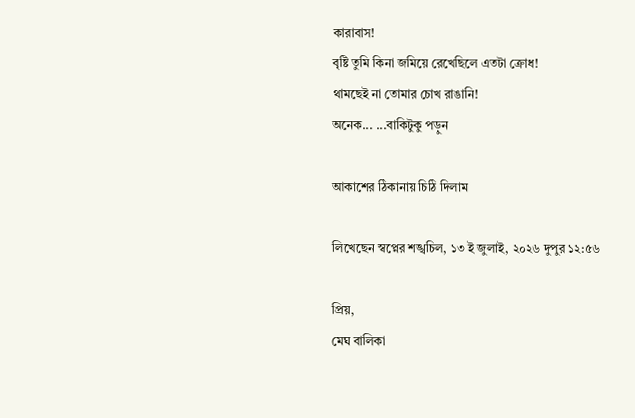কারাবাস!
বৃষ্টি তুমি কিনা জমিয়ে রেখেছিলে এতটা ক্রোধ!
থামছেই না তোমার চোখ রাঙানি!
অনেক... ...বাকিটুকু পড়ুন

আকাশের ঠিকানায় চিঠি দিলাম

লিখেছেন স্বপ্নের শঙ্খচিল, ১৩ ই জুলাই, ২০২৬ দুপুর ১২:৫৬

প্রিয়,
মেঘ বালিকা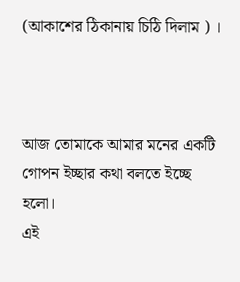(আকাশের ঠিকানায় চিঠি দিলাম ) ।



আজ তোমাকে আমার মনের একটি গোপন ইচ্ছার কথা বলতে ইচ্ছে হলো।
এই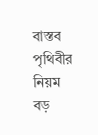বাস্তব পৃথিবীর নিয়ম বড়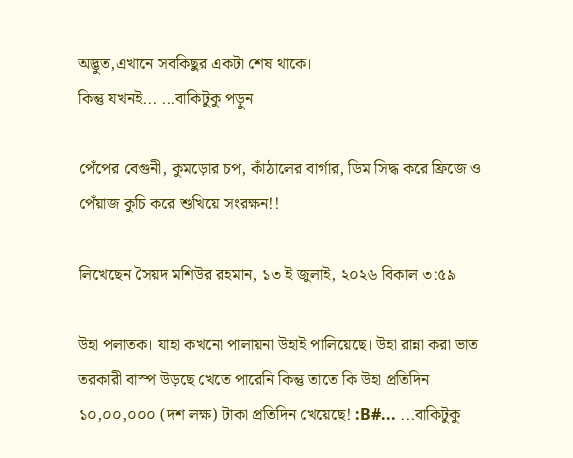অদ্ভুত,এখানে সবকিছুর একটা শেষ থাকে।
কিন্তু যখনই... ...বাকিটুকু পড়ুন

পেঁপের বেগুনী, কুমড়োর চপ, কাঁঠালের বার্গার, ডিম সিদ্ধ করে ফ্রিজে ও পেঁয়াজ কুচি করে শুখিয়ে সংরক্ষন!!

লিখেছেন সৈয়দ মশিউর রহমান, ১৩ ই জুলাই, ২০২৬ বিকাল ৩:৫৯

উহা পলাতক। যাহা কখনো পালায়না উহাই পালিয়েছে। উহা রান্না করা ভাত তরকারী বাস্প উড়ছে খেতে পারেনি কিন্তু তাতে কি উহা প্রতিদিন ১০,০০,০০০ (দশ লক্ষ) টাকা প্রতিদিন খেয়েছে! :B#... ...বাকিটুকু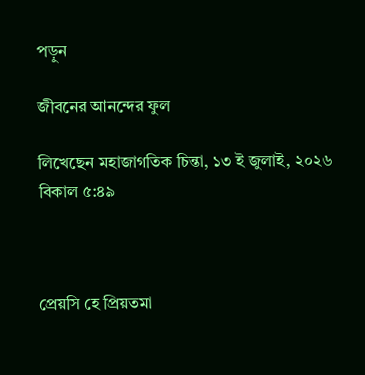পড়ুন

জীবনের আনন্দের ফুল

লিখেছেন মহাজাগতিক চিন্তা, ১৩ ই জুলাই, ২০২৬ বিকাল ৫:৪৯



প্রেয়সি হে প্রিয়তমা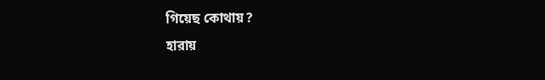গিয়েছ কোথায়?
হারায়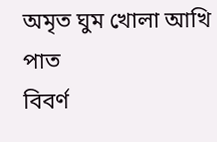অমৃত ঘুম খোলা আখি পাত
বিবর্ণ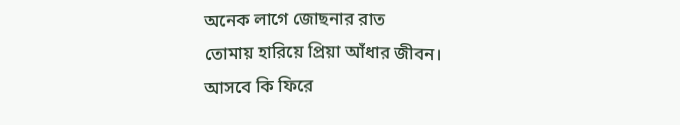অনেক লাগে জোছনার রাত
তোমায় হারিয়ে প্রিয়া আঁধার জীবন।
আসবে কি ফিরে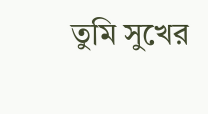তুমি সুখের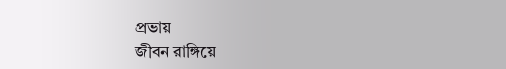প্রভায়
জীবন রাঙ্গিয়ে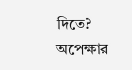দিতে? অপেক্ষার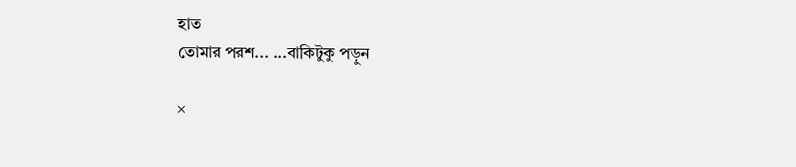হাত
তোমার পরশ... ...বাকিটুকু পড়ুন

×